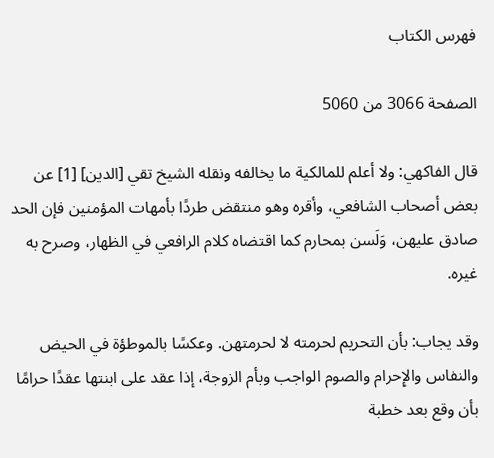فهرس الكتاب

الصفحة 3066 من 5060

قال الفاكهي: ولا أعلم للمالكية ما يخالفه ونقله الشيخ تقي [الدين] [1] عن بعض أصحاب الشافعي، وأقره وهو منتقض طردًا بأمهات المؤمنين فإن الحد صادق عليهن، وَلَسن بمحارم كما اقتضاه كلام الرافعي في الظهار، وصرح به غيره.

وقد يجاب: بأن التحريم لحرمته لا لحرمتهن. وعكسًا بالموطؤة في الحيض والنفاس والإِحرام والصوم الواجب وبأم الزوجة، إذا عقد على ابنتها عقدًا حرامًا بأن وقع بعد خطبة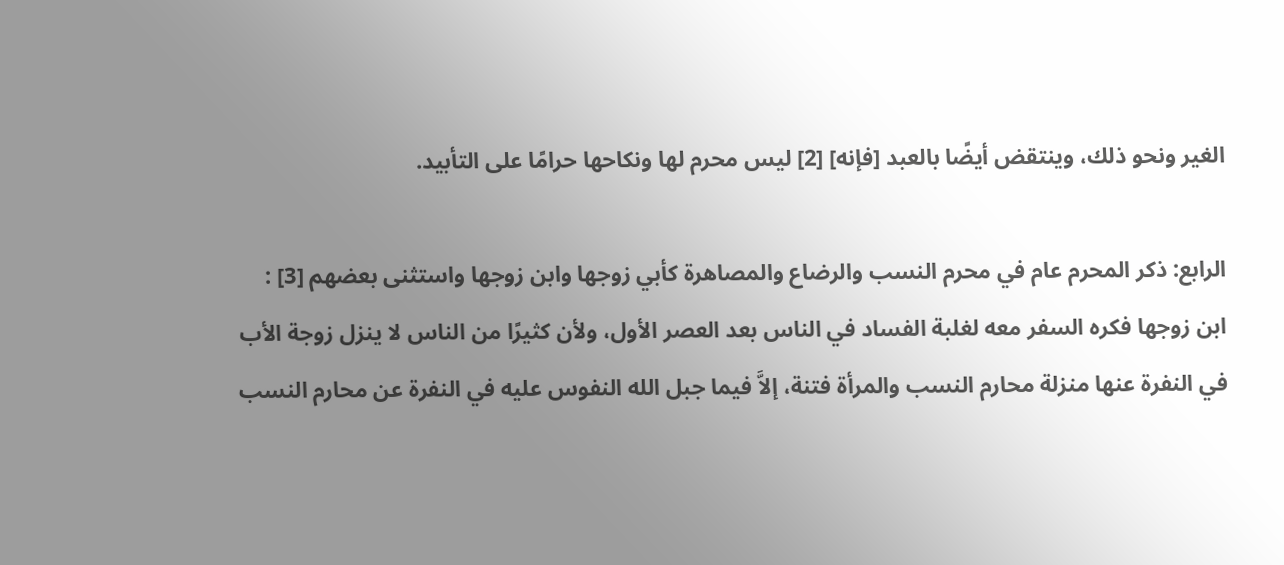الغير ونحو ذلك، وينتقض أيضًا بالعبد [فإنه] [2] ليس محرم لها ونكاحها حرامًا على التأبيد.

الرابع: ذكر المحرم عام في محرم النسب والرضاع والمصاهرة كأبي زوجها وابن زوجها واستثنى بعضهم [3] : ابن زوجها فكره السفر معه لغلبة الفساد في الناس بعد العصر الأول، ولأن كثيرًا من الناس لا ينزل زوجة الأب في النفرة عنها منزلة محارم النسب والمرأة فتنة، إلاَّ فيما جبل الله النفوس عليه في النفرة عن محارم النسب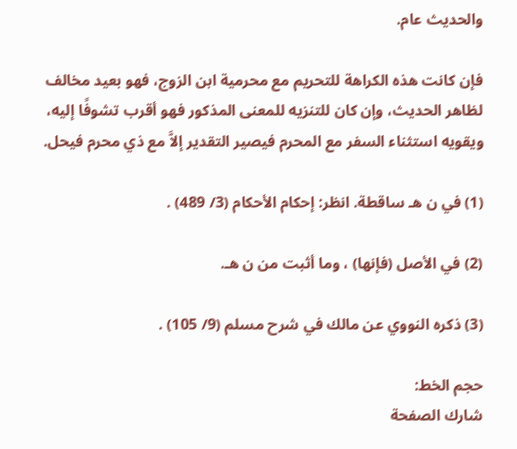والحديث عام.

فإن كانت هذه الكراهة للتحريم مع محرمية ابن الزوج، فهو بعيد مخالف لظاهر الحديث، وإن كان للتنزيه للمعنى المذكور فهو أقرب تشوفًا إليه، ويقويه استثناء السفر مع المحرم فيصير التقدير إلاَّ مع ذي محرم فيحل.

(1) في ن هـ ساقطة. انظر: إحكام الأحكام (3/ 489) .

(2) في الأصل (فإنها) ، وما أثبت من ن هـ.

(3) ذكره النووي عن مالك في شرح مسلم (9/ 105) .

حجم الخط:
شارك الصفحة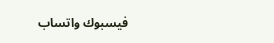فيسبوك واتساب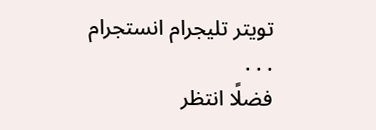تويتر تليجرام انستجرام
. . .
فضلًا انتظر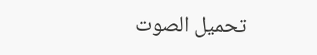تحميل الصوت